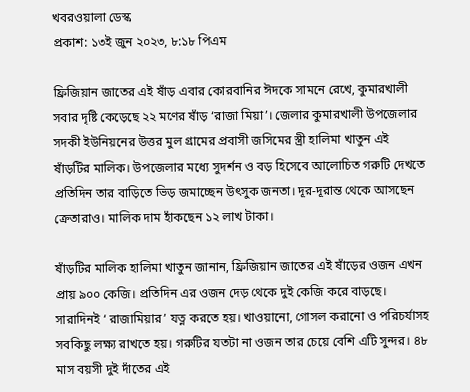খবরওয়ালা ডেস্ক
প্রকাশ: ১৩ই জুন ২০২৩, ৮:১৮ পিএম

ফ্রিজিয়ান জাতের এই ষাঁড় এবার কোরবানির ঈদকে সামনে রেখে, কুমারখালী সবার দৃষ্টি কেড়েছে ২২ মণের ষাঁড় ‘রাজা মিয়া’। জেলার কুমারখালী উপজেলার সদকী ইউনিয়নের উত্তর মুল গ্রামের প্রবাসী জসিমের স্ত্রী হালিমা খাতুন এই ষাঁড়টির মালিক। উপজেলার মধ্যে সুদর্শন ও বড় হিসেবে আলোচিত গরুটি দেখতে প্রতিদিন তার বাড়িতে ভিড় জমাচ্ছেন উৎসুক জনতা। দূর-দূরান্ত থেকে আসছেন ক্রেতারাও। মালিক দাম হাঁকছেন ১২ লাখ টাকা।

ষাঁড়টির মালিক হালিমা খাতুন জানান, ফ্রিজিয়ান জাতের এই ষাঁড়ের ওজন এখন প্রায় ৯০০ কেজি। প্রতিদিন এর ওজন দেড় থেকে দুই কেজি করে বাড়ছে। সারাদিনই ‘ রাজামিয়ার’ যত্ন করতে হয়। খাওয়ানো, গোসল করানো ও পরিচর্যাসহ সবকিছু লক্ষ্য রাখতে হয়। গরুটির যতটা না ওজন তার চেয়ে বেশি এটি সুন্দর। ৪৮ মাস বয়সী দুই দাঁতের এই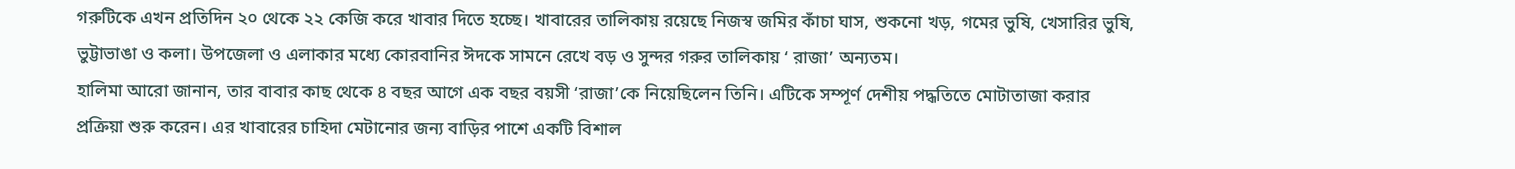গরুটিকে এখন প্রতিদিন ২০ থেকে ২২ কেজি করে খাবার দিতে হচ্ছে। খাবারের তালিকায় রয়েছে নিজস্ব জমির কাঁচা ঘাস, শুকনো খড়, গমের ভুষি, খেসারির ভুষি, ভুট্টাভাঙা ও কলা। উপজেলা ও এলাকার মধ্যে কোরবানির ঈদকে সামনে রেখে বড় ও সুন্দর গরুর তালিকায় ‘ রাজা’ অন্যতম।
হালিমা আরো জানান, তার বাবার কাছ থেকে ৪ বছর আগে এক বছর বয়সী ‘রাজা’কে নিয়েছিলেন তিনি। এটিকে সম্পূর্ণ দেশীয় পদ্ধতিতে মোটাতাজা করার প্রক্রিয়া শুরু করেন। এর খাবারের চাহিদা মেটানোর জন্য বাড়ির পাশে একটি বিশাল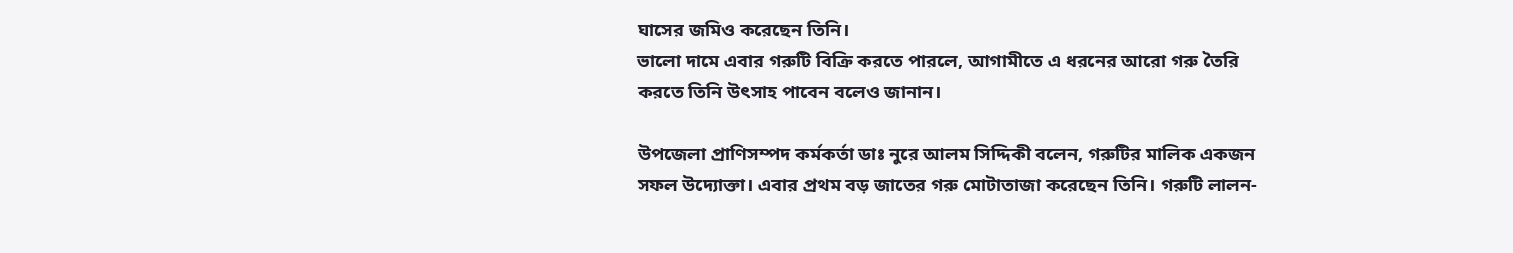ঘাসের জমিও করেছেন তিনি।
ভালো দামে এবার গরুটি বিক্রি করতে পারলে, আগামীতে এ ধরনের আরো গরু তৈরি করতে তিনি উৎসাহ পাবেন বলেও জানান।

উপজেলা প্রাণিসম্পদ কর্মকর্তা ডাঃ নুরে আলম সিদ্দিকী বলেন, গরুটির মালিক একজন সফল উদ্যোক্তা। এবার প্রথম বড় জাতের গরু মোটাতাজা করেছেন তিনি। গরুটি লালন-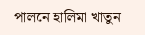পালনে হালিমা খাতুন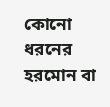কোনো ধরনের হরমোন বা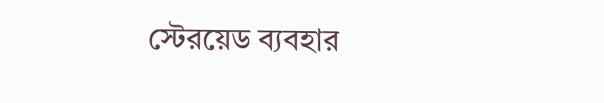স্টেরয়েড ব্যবহার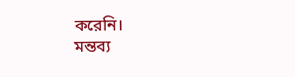করেনি।
মন্তব্য